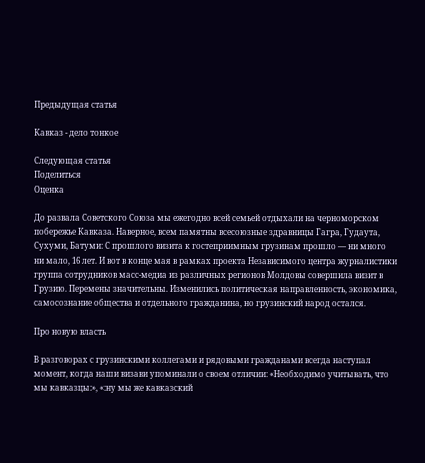Предыдущая статья

Кавказ - дело тонкое

Следующая статья
Поделиться
Оценка

До развала Советского Союза мы ежегодно всей семьей отдыхали на черноморском побережье Кавказа. Наверное, всем памятны всесоюзные здравницы Гагра, Гудаута, Сухуми, Батуми: С прошлого визита к гостеприимным грузинам прошло — ни много ни мало, 16 лет. И вот в конце мая в рамках проекта Независимого центра журналистики группа сотрудников масс-медиа из различных регионов Молдовы совершила визит в Грузию. Перемены значительны. Изменились политическая направленность, экономика, самосознание общества и отдельного гражданина, но грузинский народ остался.

Про новую власть

В разговорах с грузинскими коллегами и рядовыми гражданами всегда наступал момент, когда наши визави упоминали о своем отличии: «Необходимо учитывать, что мы кавказцы:», «:ну мы же кавказский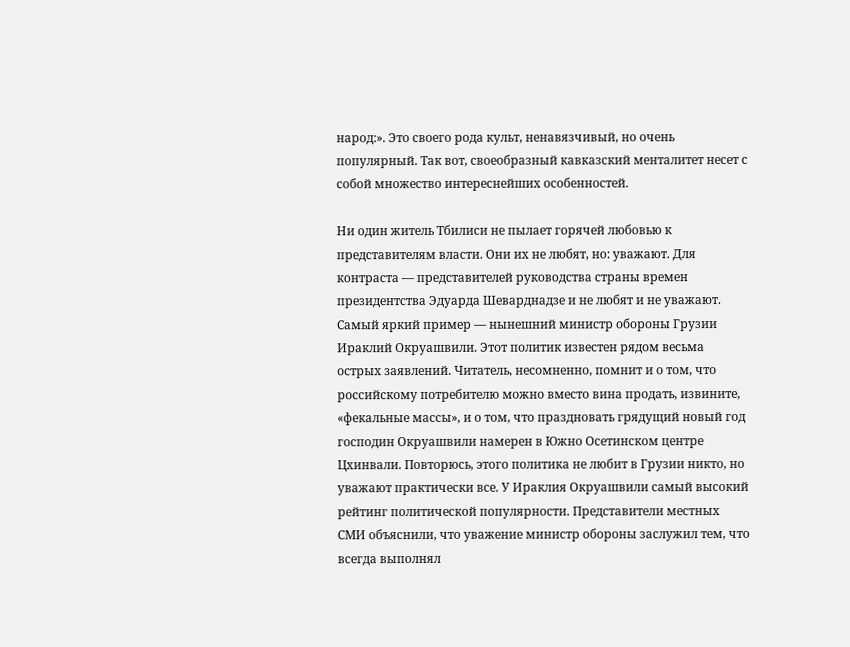народ:». Это своего рода культ, ненавязчивый, но очень популярный. Так вот, своеобразный кавказский менталитет несет с собой множество интереснейших особенностей.

Ни один житель Тбилиси не пылает горячей любовью к представителям власти. Они их не любят, но: уважают. Для контраста — представителей руководства страны времен президентства Эдуарда Шеварднадзе и не любят и не уважают. Самый яркий пример — нынешний министр обороны Грузии Ираклий Окруашвили. Этот политик известен рядом весьма острых заявлений. Читатель, несомненно, помнит и о том, что российскому потребителю можно вместо вина продать, извините, «фекальные массы», и о том, что праздновать грядущий новый год господин Окруашвили намерен в Южно Осетинском центре Цхинвали. Повторюсь, этого политика не любит в Грузии никто, но уважают практически все. У Ираклия Окруашвили самый высокий рейтинг политической популярности. Представители местных СМИ объяснили, что уважение министр обороны заслужил тем, что всегда выполнял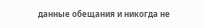данные обещания и никогда не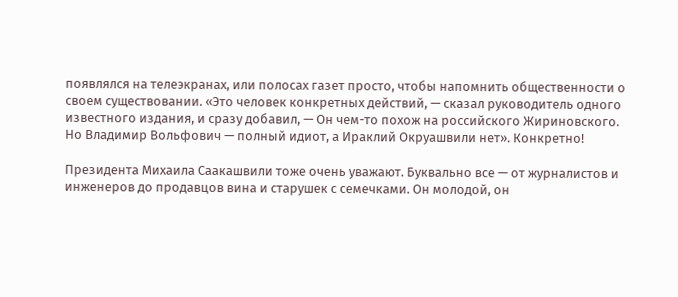появлялся на телеэкранах, или полосах газет просто, чтобы напомнить общественности о своем существовании. «Это человек конкретных действий, — сказал руководитель одного известного издания, и сразу добавил, — Он чем-то похож на российского Жириновского. Но Владимир Вольфович — полный идиот, а Ираклий Окруашвили нет». Конкретно!

Президента Михаила Саакашвили тоже очень уважают. Буквально все — от журналистов и инженеров до продавцов вина и старушек с семечками. Он молодой, он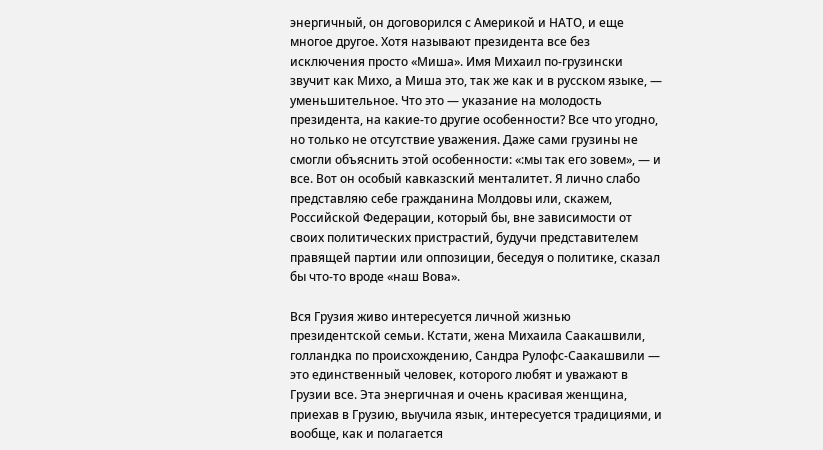энергичный, он договорился с Америкой и НАТО, и еще многое другое. Хотя называют президента все без исключения просто «Миша». Имя Михаил по-грузински звучит как Михо, а Миша это, так же как и в русском языке, — уменьшительное. Что это — указание на молодость президента, на какие-то другие особенности? Все что угодно, но только не отсутствие уважения. Даже сами грузины не смогли объяснить этой особенности: «:мы так его зовем», — и все. Вот он особый кавказский менталитет. Я лично слабо представляю себе гражданина Молдовы или, скажем, Российской Федерации, который бы, вне зависимости от своих политических пристрастий, будучи представителем правящей партии или оппозиции, беседуя о политике, сказал бы что-то вроде «наш Вова».

Вся Грузия живо интересуется личной жизнью президентской семьи. Кстати, жена Михаила Саакашвили, голландка по происхождению, Сандра Рулофс-Саакашвили — это единственный человек, которого любят и уважают в Грузии все. Эта энергичная и очень красивая женщина, приехав в Грузию, выучила язык, интересуется традициями, и вообще, как и полагается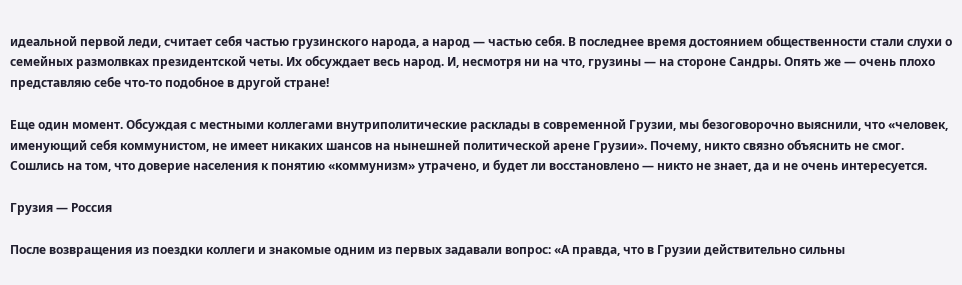идеальной первой леди, считает себя частью грузинского народа, а народ — частью себя. В последнее время достоянием общественности стали слухи о семейных размолвках президентской четы. Их обсуждает весь народ. И, несмотря ни на что, грузины — на стороне Сандры. Опять же — очень плохо представляю себе что-то подобное в другой стране!

Еще один момент. Обсуждая с местными коллегами внутриполитические расклады в современной Грузии, мы безоговорочно выяснили, что «человек, именующий себя коммунистом, не имеет никаких шансов на нынешней политической арене Грузии». Почему, никто связно объяснить не смог. Сошлись на том, что доверие населения к понятию «коммунизм» утрачено, и будет ли восстановлено — никто не знает, да и не очень интересуется.

Грузия — Россия

После возвращения из поездки коллеги и знакомые одним из первых задавали вопрос: «А правда, что в Грузии действительно сильны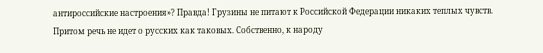антироссийские настроения»? Правда! Грузины не питают к Российской Федерации никаких теплых чувств. Притом речь не идет о русских как таковых. Собственно, к народу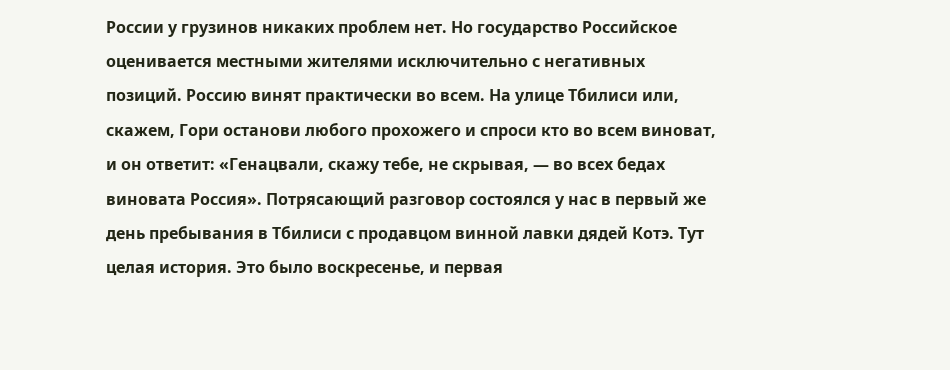России у грузинов никаких проблем нет. Но государство Российское оценивается местными жителями исключительно с негативных позиций. Россию винят практически во всем. На улице Тбилиси или, скажем, Гори останови любого прохожего и спроси кто во всем виноват, и он ответит: «Генацвали, скажу тебе, не скрывая, — во всех бедах виновата Россия». Потрясающий разговор состоялся у нас в первый же день пребывания в Тбилиси с продавцом винной лавки дядей Котэ. Тут целая история. Это было воскресенье, и первая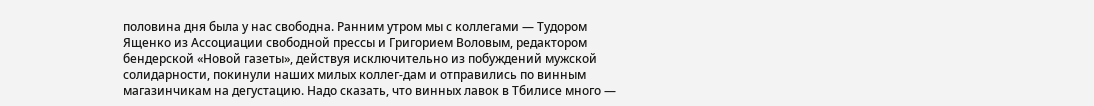половина дня была у нас свободна. Ранним утром мы с коллегами — Тудором Ященко из Ассоциации свободной прессы и Григорием Воловым, редактором бендерской «Новой газеты», действуя исключительно из побуждений мужской солидарности, покинули наших милых коллег-дам и отправились по винным магазинчикам на дегустацию. Надо сказать, что винных лавок в Тбилисе много —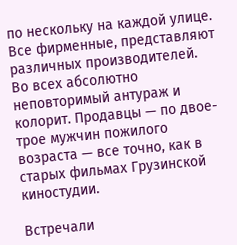по нескольку на каждой улице. Все фирменные, представляют различных производителей. Во всех абсолютно неповторимый антураж и колорит. Продавцы — по двое-трое мужчин пожилого возраста — все точно, как в старых фильмах Грузинской киностудии.

Встречали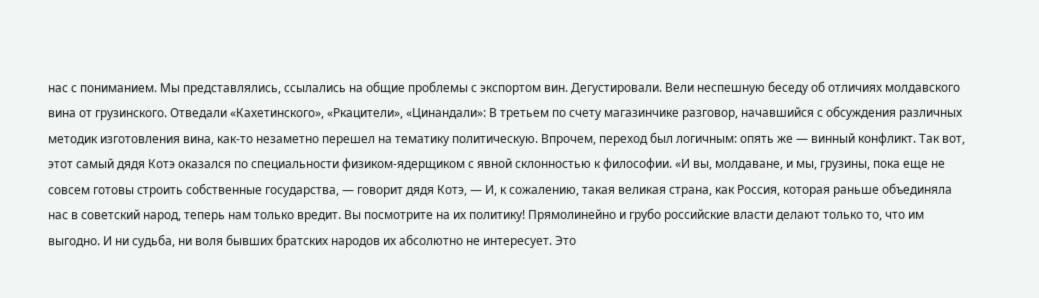нас с пониманием. Мы представлялись, ссылались на общие проблемы с экспортом вин. Дегустировали. Вели неспешную беседу об отличиях молдавского вина от грузинского. Отведали «Кахетинского», «Ркацители», «Цинандали»: В третьем по счету магазинчике разговор, начавшийся с обсуждения различных методик изготовления вина, как-то незаметно перешел на тематику политическую. Впрочем, переход был логичным: опять же — винный конфликт. Так вот, этот самый дядя Котэ оказался по специальности физиком-ядерщиком с явной склонностью к философии. «И вы, молдаване, и мы, грузины, пока еще не совсем готовы строить собственные государства, — говорит дядя Котэ, — И, к сожалению, такая великая страна, как Россия, которая раньше объединяла нас в советский народ, теперь нам только вредит. Вы посмотрите на их политику! Прямолинейно и грубо российские власти делают только то, что им выгодно. И ни судьба, ни воля бывших братских народов их абсолютно не интересует. Это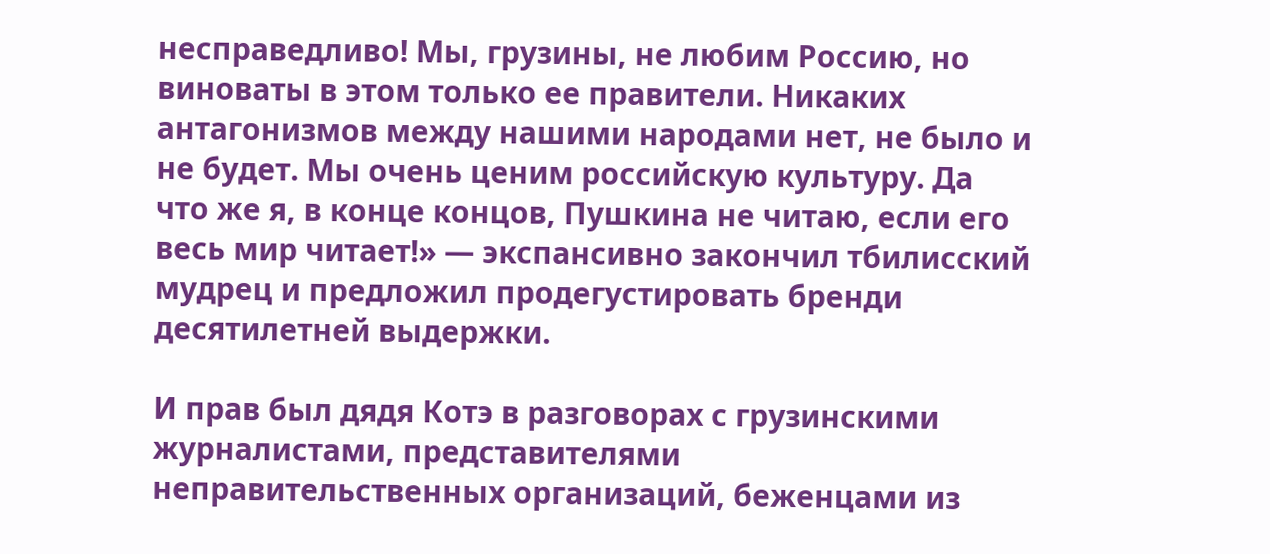несправедливо! Мы, грузины, не любим Россию, но виноваты в этом только ее правители. Никаких антагонизмов между нашими народами нет, не было и не будет. Мы очень ценим российскую культуру. Да что же я, в конце концов, Пушкина не читаю, если его весь мир читает!» — экспансивно закончил тбилисский мудрец и предложил продегустировать бренди десятилетней выдержки.

И прав был дядя Котэ в разговорах с грузинскими журналистами, представителями неправительственных организаций, беженцами из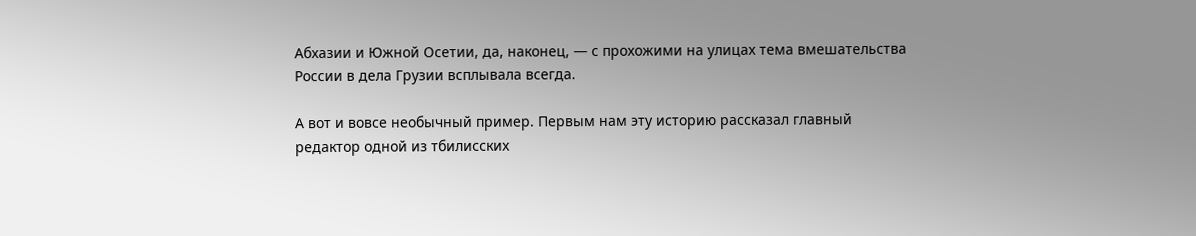Абхазии и Южной Осетии, да, наконец, — с прохожими на улицах тема вмешательства России в дела Грузии всплывала всегда.

А вот и вовсе необычный пример. Первым нам эту историю рассказал главный редактор одной из тбилисских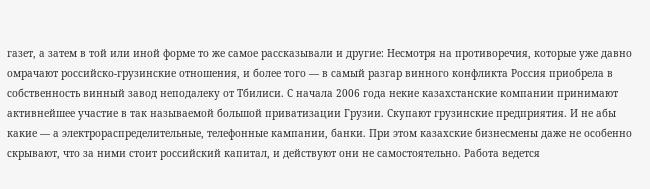газет, а затем в той или иной форме то же самое рассказывали и другие: Несмотря на противоречия, которые уже давно омрачают российско-грузинские отношения, и более того — в самый разгар винного конфликта Россия приобрела в собственность винный завод неподалеку от Тбилиси. С начала 2006 года некие казахстанские компании принимают активнейшее участие в так называемой большой приватизации Грузии. Скупают грузинские предприятия. И не абы какие — а электрораспределительные, телефонные кампании, банки. При этом казахские бизнесмены даже не особенно скрывают, что за ними стоит российский капитал, и действуют они не самостоятельно. Работа ведется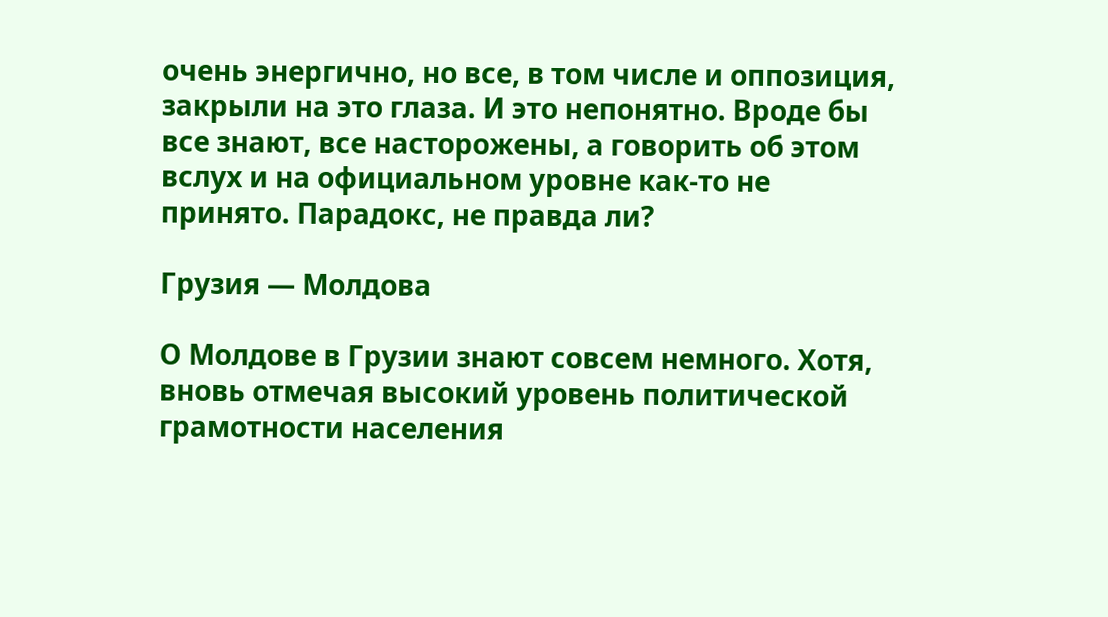очень энергично, но все, в том числе и оппозиция, закрыли на это глаза. И это непонятно. Вроде бы все знают, все насторожены, а говорить об этом вслух и на официальном уровне как-то не принято. Парадокс, не правда ли?

Грузия — Молдова

О Молдове в Грузии знают совсем немного. Хотя, вновь отмечая высокий уровень политической грамотности населения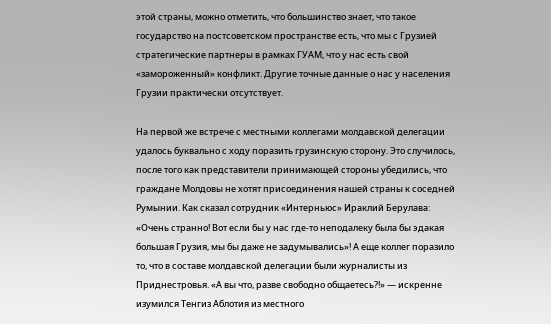этой страны, можно отметить, что большинство знает, что такое государство на постсоветском пространстве есть, что мы с Грузией стратегические партнеры в рамках ГУАМ, что у нас есть свой «замороженный» конфликт. Другие точные данные о нас у населения Грузии практически отсутствует.

На первой же встрече с местными коллегами молдавской делегации удалось буквально с ходу поразить грузинскую сторону. Это случилось, после того как представители принимающей стороны убедились, что граждане Молдовы не хотят присоединения нашей страны к соседней Румынии. Как сказал сотрудник «Интерньюс» Ираклий Берулава: «Очень странно! Вот если бы у нас где-то неподалеку была бы эдакая большая Грузия, мы бы даже не задумывались»! А еще коллег поразило то, что в составе молдавской делегации были журналисты из Приднестровья. «А вы что, разве свободно общаетесь?!» — искренне изумился Тенгиз Аблотия из местного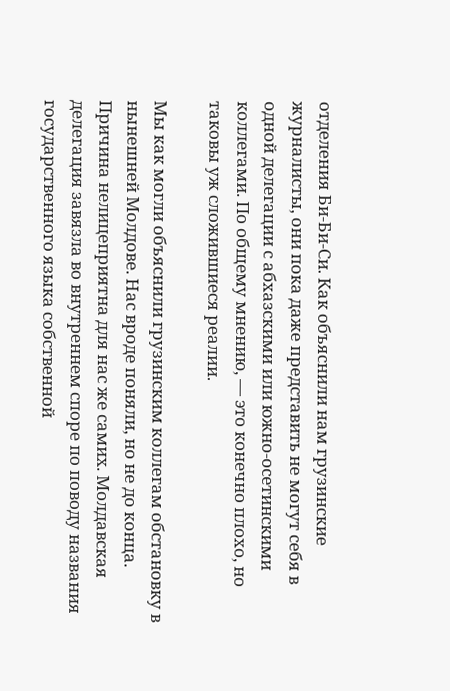отделения Би-Би-Си. Как объяснили нам грузинские журналисты, они пока даже представить не могут себя в одной делегации с абхазскими или южно-осетинскими коллегами. По общему мнению, — это конечно плохо, но таковы уж сложившиеся реалии.

Мы как могли объяснили грузинским коллегам обстановку в нынешней Молдове. Нас вроде поняли, но не до конца. Причина нелицеприятна для нас же самих. Молдавская делегация завязла во внутреннем споре по поводу названия государственного языка собственной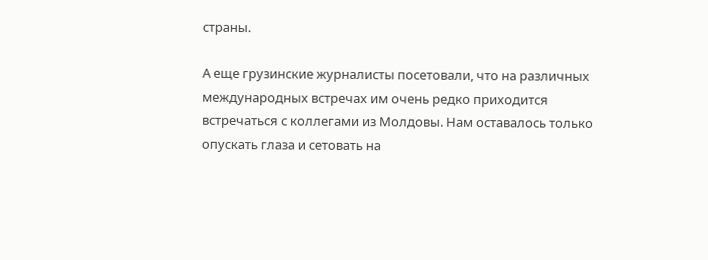страны.

А еще грузинские журналисты посетовали, что на различных международных встречах им очень редко приходится встречаться с коллегами из Молдовы. Нам оставалось только опускать глаза и сетовать на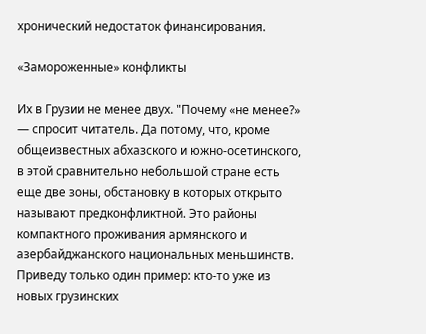хронический недостаток финансирования.

«Замороженные» конфликты

Их в Грузии не менее двух. "Почему «не менее?» — спросит читатель. Да потому, что, кроме общеизвестных абхазского и южно-осетинского, в этой сравнительно небольшой стране есть еще две зоны, обстановку в которых открыто называют предконфликтной. Это районы компактного проживания армянского и азербайджанского национальных меньшинств. Приведу только один пример: кто-то уже из новых грузинских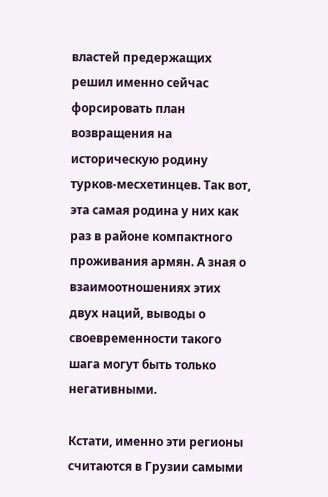властей предержащих решил именно сейчас форсировать план возвращения на историческую родину турков-месхетинцев. Так вот, эта самая родина у них как раз в районе компактного проживания армян. А зная о взаимоотношениях этих двух наций, выводы о своевременности такого шага могут быть только негативными.

Кстати, именно эти регионы считаются в Грузии самыми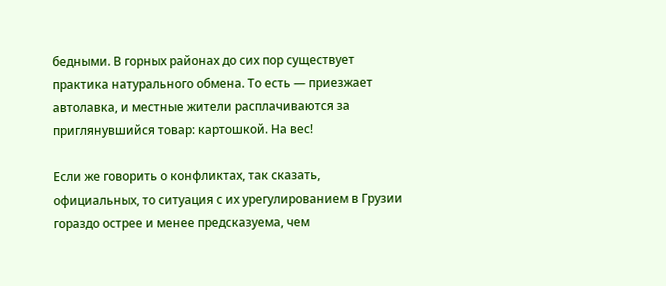бедными. В горных районах до сих пор существует практика натурального обмена. То есть — приезжает автолавка, и местные жители расплачиваются за приглянувшийся товар: картошкой. На вес!

Если же говорить о конфликтах, так сказать, официальных, то ситуация с их урегулированием в Грузии гораздо острее и менее предсказуема, чем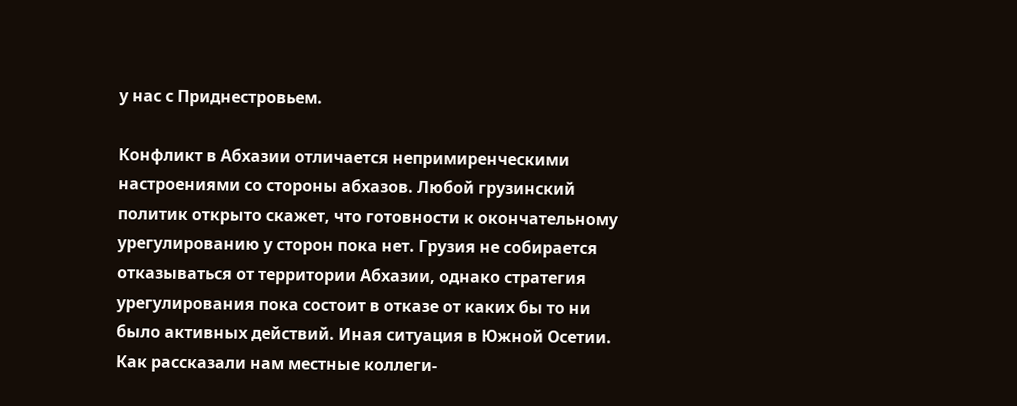у нас с Приднестровьем.

Конфликт в Абхазии отличается непримиренческими настроениями со стороны абхазов. Любой грузинский политик открыто скажет, что готовности к окончательному урегулированию у сторон пока нет. Грузия не собирается отказываться от территории Абхазии, однако стратегия урегулирования пока состоит в отказе от каких бы то ни было активных действий. Иная ситуация в Южной Осетии. Как рассказали нам местные коллеги-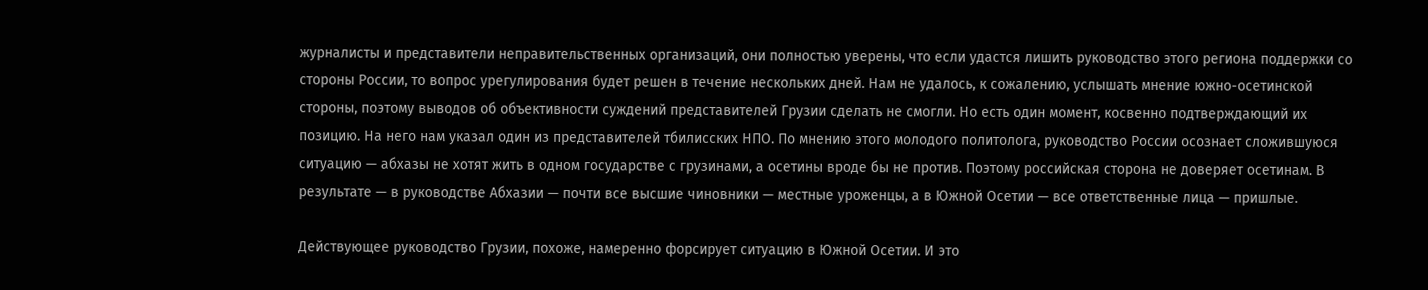журналисты и представители неправительственных организаций, они полностью уверены, что если удастся лишить руководство этого региона поддержки со стороны России, то вопрос урегулирования будет решен в течение нескольких дней. Нам не удалось, к сожалению, услышать мнение южно-осетинской стороны, поэтому выводов об объективности суждений представителей Грузии сделать не смогли. Но есть один момент, косвенно подтверждающий их позицию. На него нам указал один из представителей тбилисских НПО. По мнению этого молодого политолога, руководство России осознает сложившуюся ситуацию — абхазы не хотят жить в одном государстве с грузинами, а осетины вроде бы не против. Поэтому российская сторона не доверяет осетинам. В результате — в руководстве Абхазии — почти все высшие чиновники — местные уроженцы, а в Южной Осетии — все ответственные лица — пришлые.

Действующее руководство Грузии, похоже, намеренно форсирует ситуацию в Южной Осетии. И это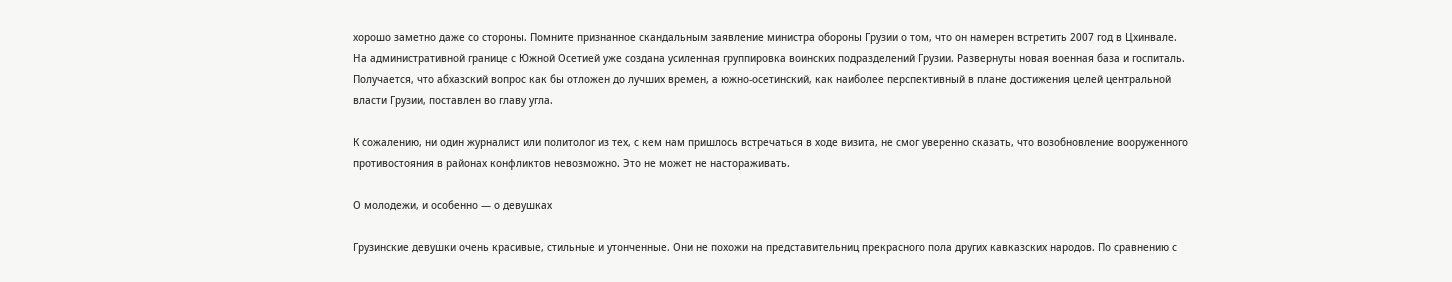хорошо заметно даже со стороны. Помните признанное скандальным заявление министра обороны Грузии о том, что он намерен встретить 2007 год в Цхинвале. На административной границе с Южной Осетией уже создана усиленная группировка воинских подразделений Грузии. Развернуты новая военная база и госпиталь. Получается, что абхазский вопрос как бы отложен до лучших времен, а южно-осетинский, как наиболее перспективный в плане достижения целей центральной власти Грузии, поставлен во главу угла.

К сожалению, ни один журналист или политолог из тех, с кем нам пришлось встречаться в ходе визита, не смог уверенно сказать, что возобновление вооруженного противостояния в районах конфликтов невозможно. Это не может не настораживать.

О молодежи, и особенно — о девушках

Грузинские девушки очень красивые, стильные и утонченные. Они не похожи на представительниц прекрасного пола других кавказских народов. По сравнению с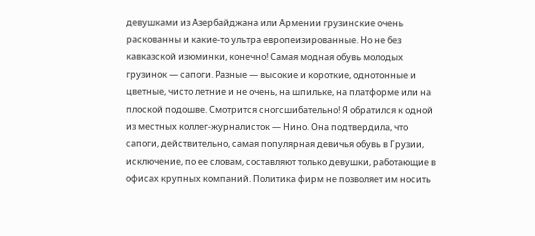девушками из Азербайджана или Армении грузинские очень раскованны и какие-то ультра европеизированные. Но не без кавказской изюминки, конечно! Самая модная обувь молодых грузинок — сапоги. Разные — высокие и короткие, однотонные и цветные, чисто летние и не очень, на шпильке, на платформе или на плоской подошве. Смотрится сногсшибательно! Я обратился к одной из местных коллег-журналисток — Нино. Она подтвердила, что сапоги, действительно, самая популярная девичья обувь в Грузии, исключение, по ее словам, составляют только девушки, работающие в офисах крупных компаний. Политика фирм не позволяет им носить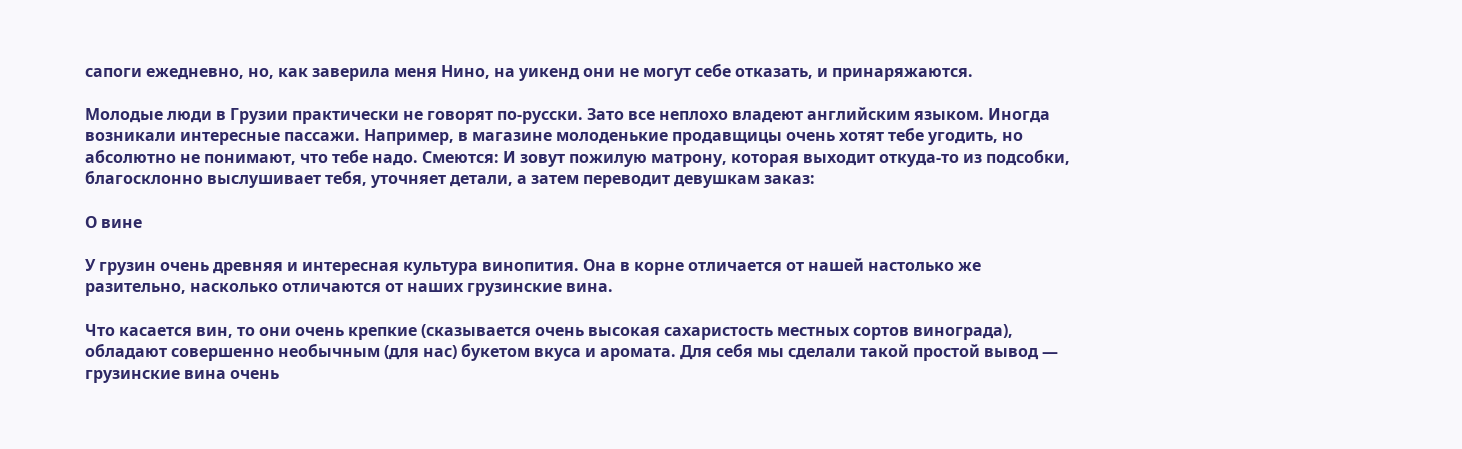сапоги ежедневно, но, как заверила меня Нино, на уикенд они не могут себе отказать, и принаряжаются.

Молодые люди в Грузии практически не говорят по-русски. Зато все неплохо владеют английским языком. Иногда возникали интересные пассажи. Например, в магазине молоденькие продавщицы очень хотят тебе угодить, но абсолютно не понимают, что тебе надо. Смеются: И зовут пожилую матрону, которая выходит откуда-то из подсобки, благосклонно выслушивает тебя, уточняет детали, а затем переводит девушкам заказ:

О вине

У грузин очень древняя и интересная культура винопития. Она в корне отличается от нашей настолько же разительно, насколько отличаются от наших грузинские вина.

Что касается вин, то они очень крепкие (сказывается очень высокая сахаристость местных сортов винограда), обладают совершенно необычным (для нас) букетом вкуса и аромата. Для себя мы сделали такой простой вывод — грузинские вина очень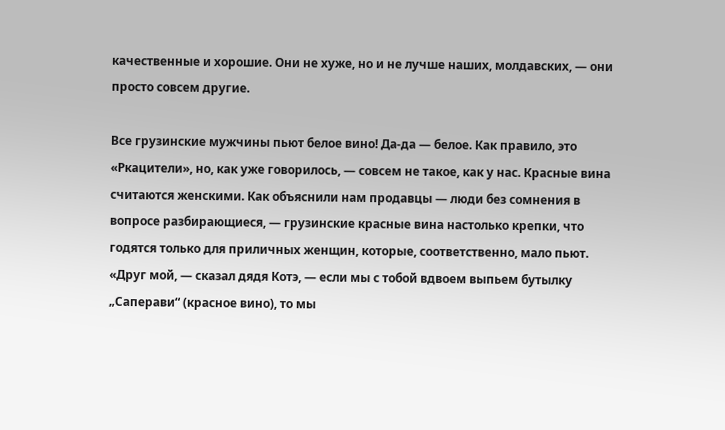качественные и хорошие. Они не хуже, но и не лучше наших, молдавских, — они просто совсем другие.

Все грузинские мужчины пьют белое вино! Да-да — белое. Как правило, это «Ркацители», но, как уже говорилось, — совсем не такое, как у нас. Красные вина считаются женскими. Как объяснили нам продавцы — люди без сомнения в вопросе разбирающиеся, — грузинские красные вина настолько крепки, что годятся только для приличных женщин, которые, соответственно, мало пьют. «Друг мой, — сказал дядя Котэ, — если мы с тобой вдвоем выпьем бутылку „Саперави“ (красное вино), то мы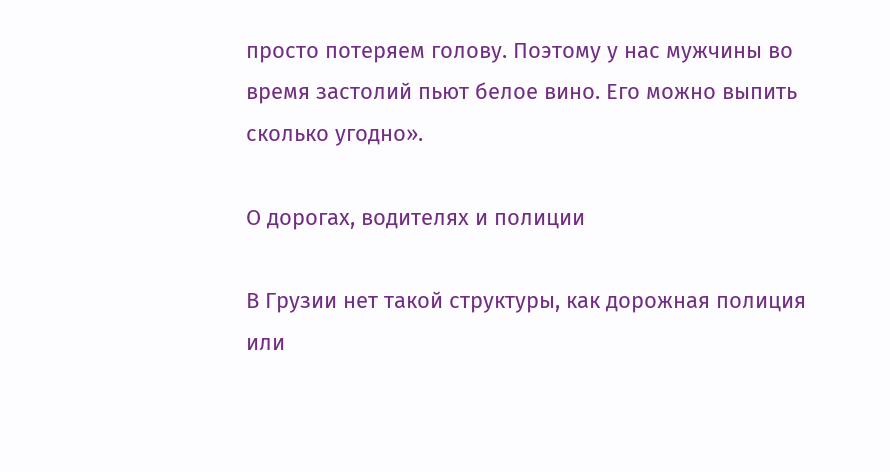просто потеряем голову. Поэтому у нас мужчины во время застолий пьют белое вино. Его можно выпить сколько угодно».

О дорогах, водителях и полиции

В Грузии нет такой структуры, как дорожная полиция или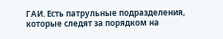ГАИ. Есть патрульные подразделения, которые следят за порядком на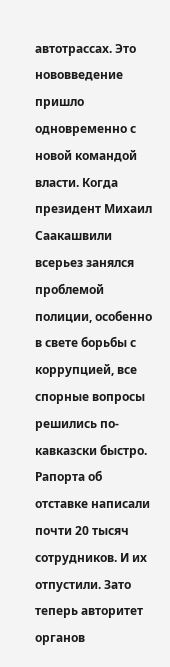автотрассах. Это нововведение пришло одновременно с новой командой власти. Когда президент Михаил Саакашвили всерьез занялся проблемой полиции, особенно в свете борьбы с коррупцией, все спорные вопросы решились по-кавказски быстро. Рапорта об отставке написали почти 20 тысяч сотрудников. И их отпустили. Зато теперь авторитет органов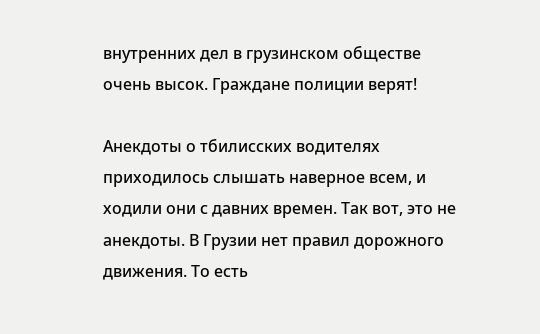внутренних дел в грузинском обществе очень высок. Граждане полиции верят!

Анекдоты о тбилисских водителях приходилось слышать наверное всем, и ходили они с давних времен. Так вот, это не анекдоты. В Грузии нет правил дорожного движения. То есть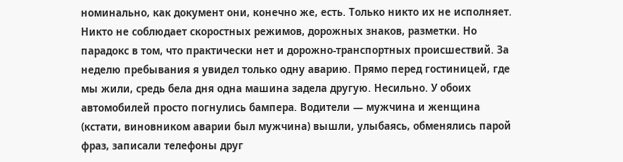номинально, как документ они, конечно же, есть. Только никто их не исполняет. Никто не соблюдает скоростных режимов, дорожных знаков, разметки. Но парадокс в том, что практически нет и дорожно-транспортных происшествий. За неделю пребывания я увидел только одну аварию. Прямо перед гостиницей, где мы жили, средь бела дня одна машина задела другую. Несильно. У обоих автомобилей просто погнулись бампера. Водители — мужчина и женщина (кстати, виновником аварии был мужчина) вышли, улыбаясь, обменялись парой фраз, записали телефоны друг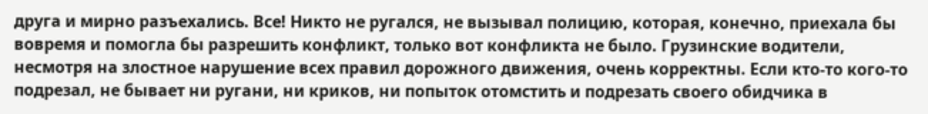друга и мирно разъехались. Все! Никто не ругался, не вызывал полицию, которая, конечно, приехала бы вовремя и помогла бы разрешить конфликт, только вот конфликта не было. Грузинские водители, несмотря на злостное нарушение всех правил дорожного движения, очень корректны. Если кто-то кого-то подрезал, не бывает ни ругани, ни криков, ни попыток отомстить и подрезать своего обидчика в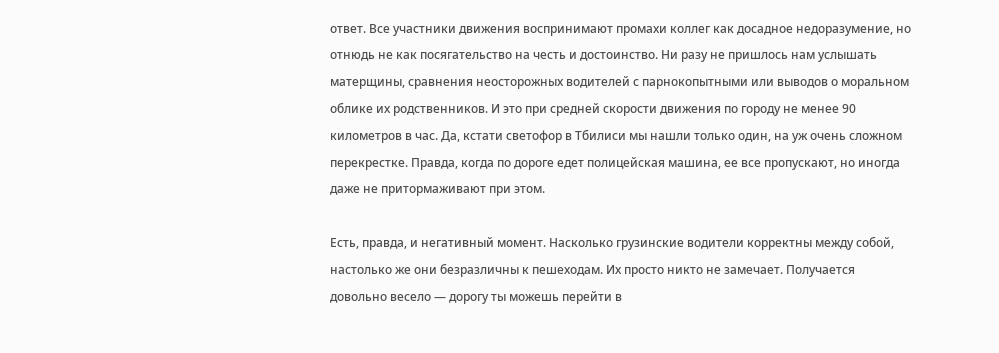ответ. Все участники движения воспринимают промахи коллег как досадное недоразумение, но отнюдь не как посягательство на честь и достоинство. Ни разу не пришлось нам услышать матерщины, сравнения неосторожных водителей с парнокопытными или выводов о моральном облике их родственников. И это при средней скорости движения по городу не менее 90 километров в час. Да, кстати светофор в Тбилиси мы нашли только один, на уж очень сложном перекрестке. Правда, когда по дороге едет полицейская машина, ее все пропускают, но иногда даже не притормаживают при этом.

Есть, правда, и негативный момент. Насколько грузинские водители корректны между собой, настолько же они безразличны к пешеходам. Их просто никто не замечает. Получается довольно весело — дорогу ты можешь перейти в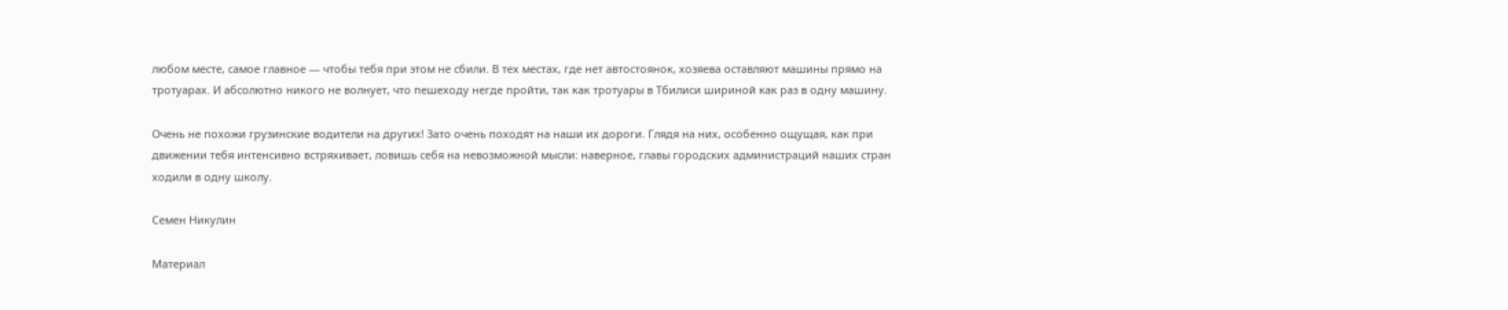любом месте, самое главное — чтобы тебя при этом не сбили. В тех местах, где нет автостоянок, хозяева оставляют машины прямо на тротуарах. И абсолютно никого не волнует, что пешеходу негде пройти, так как тротуары в Тбилиси шириной как раз в одну машину.

Очень не похожи грузинские водители на других! Зато очень походят на наши их дороги. Глядя на них, особенно ощущая, как при движении тебя интенсивно встряхивает, ловишь себя на невозможной мысли: наверное, главы городских администраций наших стран ходили в одну школу.

Семен Никулин

Материал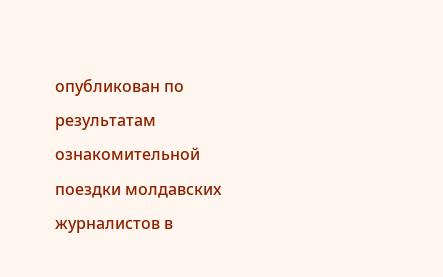опубликован по результатам ознакомительной поездки молдавских журналистов в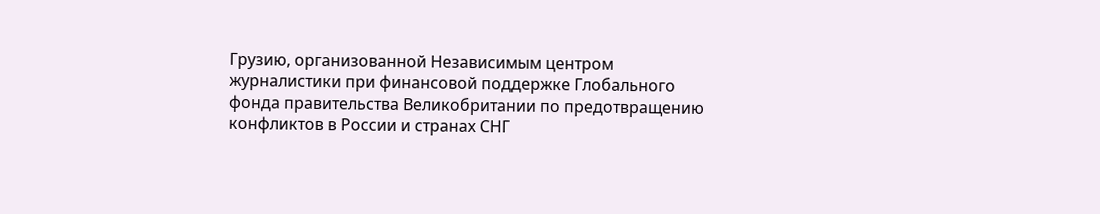Грузию, организованной Независимым центром журналистики при финансовой поддержке Глобального фонда правительства Великобритании по предотвращению конфликтов в России и странах СНГ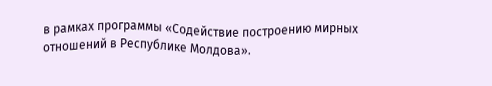в рамках программы «Содействие построению мирных отношений в Республике Молдова».